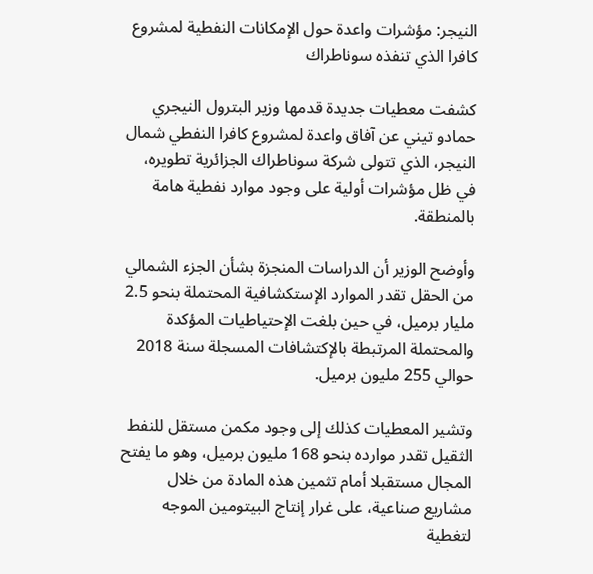النيجر: مؤشرات واعدة حول الإمكانات النفطية لمشروع كافرا الذي تنفذه سوناطراك

كشفت معطيات جديدة قدمها وزير البترول النيجري حمادو تيني عن آفاق واعدة لمشروع كافرا النفطي شمال النيجر، الذي تتولى شركة سوناطراك الجزائرية تطويره، في ظل مؤشرات أولية على وجود موارد نفطية هامة بالمنطقة.

وأوضح الوزير أن الدراسات المنجزة بشأن الجزء الشمالي من الحقل تقدر الموارد الإستكشافية المحتملة بنحو 2.5 مليار برميل، في حين بلغت الإحتياطيات المؤكدة والمحتملة المرتبطة بالإكتشافات المسجلة سنة 2018 حوالي 255 مليون برميل.

وتشير المعطيات كذلك إلى وجود مكمن مستقل للنفط الثقيل تقدر موارده بنحو 168 مليون برميل، وهو ما يفتح المجال مستقبلا أمام تثمين هذه المادة من خلال مشاريع صناعية، على غرار إنتاج البيتومين الموجه لتغطية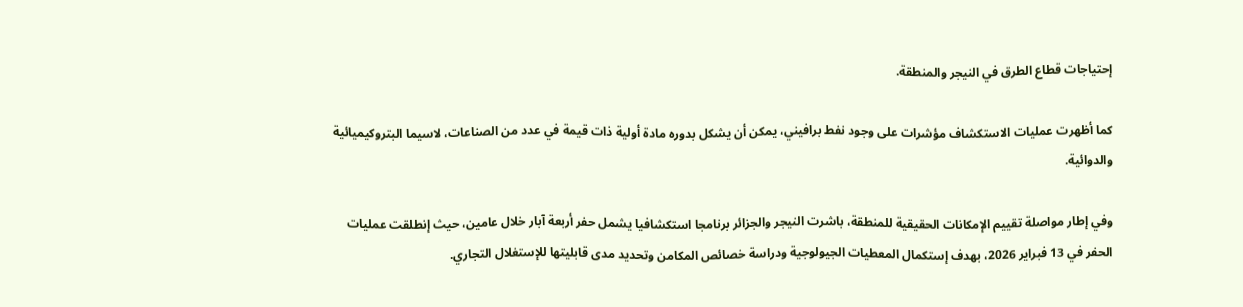إحتياجات قطاع الطرق في النيجر والمنطقة.

كما أظهرت عمليات الاستكشاف مؤشرات على وجود نفط برافيني، يمكن أن يشكل بدوره مادة أولية ذات قيمة في عدد من الصناعات، لاسيما البتروكيميائية والدوائية.

وفي إطار مواصلة تقييم الإمكانات الحقيقية للمنطقة، باشرت النيجر والجزائر برنامجا استكشافيا يشمل حفر أربعة آبار خلال عامين، حيث إنطلقت عمليات الحفر في 13 فبراير 2026، بهدف إستكمال المعطيات الجيولوجية ودراسة خصائص المكامن وتحديد مدى قابليتها للإستغلال التجاري.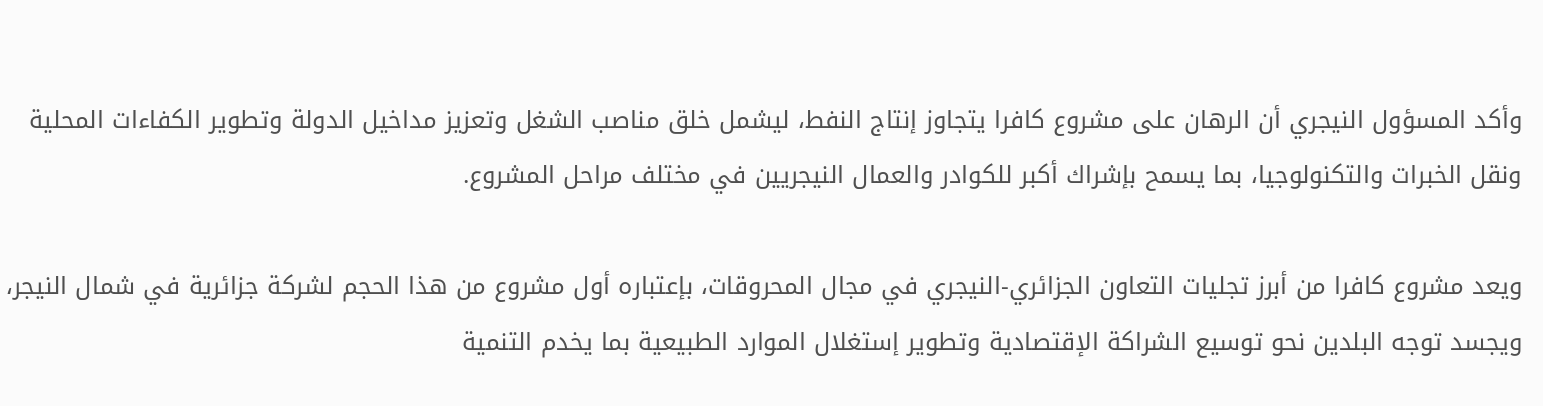وأكد المسؤول النيجري أن الرهان على مشروع كافرا يتجاوز إنتاج النفط، ليشمل خلق مناصب الشغل وتعزيز مداخيل الدولة وتطوير الكفاءات المحلية ونقل الخبرات والتكنولوجيا، بما يسمح بإشراك أكبر للكوادر والعمال النيجريين في مختلف مراحل المشروع.

ويعد مشروع كافرا من أبرز تجليات التعاون الجزائري-النيجري في مجال المحروقات، بإعتباره أول مشروع من هذا الحجم لشركة جزائرية في شمال النيجر، ويجسد توجه البلدين نحو توسيع الشراكة الإقتصادية وتطوير إستغلال الموارد الطبيعية بما يخدم التنمية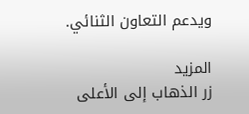ويدعم التعاون الثنائي.

المزيد
زر الذهاب إلى الأعلى